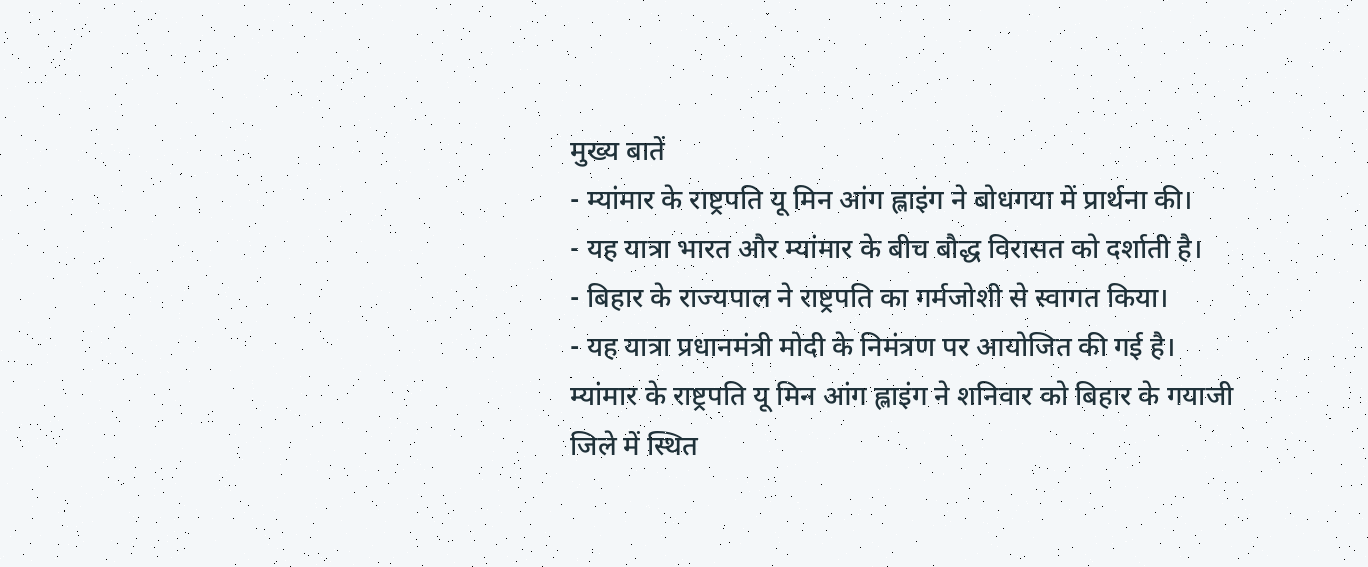मुख्य बातें
- म्यांमार के राष्ट्रपति यू मिन आंग ह्लाइंग ने बोधगया में प्रार्थना की।
- यह यात्रा भारत और म्यांमार के बीच बौद्ध विरासत को दर्शाती है।
- बिहार के राज्यपाल ने राष्ट्रपति का गर्मजोशी से स्वागत किया।
- यह यात्रा प्रधानमंत्री मोदी के निमंत्रण पर आयोजित की गई है।
म्यांमार के राष्ट्रपति यू मिन आंग ह्लाइंग ने शनिवार को बिहार के गयाजी जिले में स्थित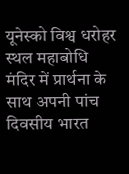यूनेस्को विश्व धरोहर स्थल महाबोधि मंदिर में प्रार्थना के साथ अपनी पांच दिवसीय भारत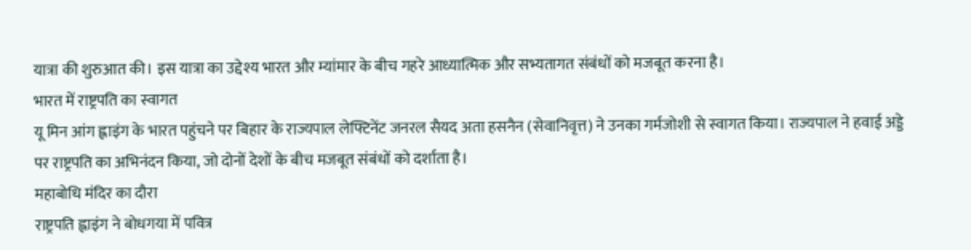यात्रा की शुरुआत की। इस यात्रा का उद्देश्य भारत और म्यांमार के बीच गहरे आध्यात्मिक और सभ्यतागत संबंधों को मजबूत करना है।
भारत में राष्ट्रपति का स्वागत
यू मिन आंग ह्लाइंग के भारत पहुंचने पर बिहार के राज्यपाल लेफ्टिनेंट जनरल सैयद अता हसनैन (सेवानिवृत्त) ने उनका गर्मजोशी से स्वागत किया। राज्यपाल ने हवाई अड्डे पर राष्ट्रपति का अभिनंदन किया, जो दोनों देशों के बीच मजबूत संबंधों को दर्शाता है।
महाबोधि मंदिर का दौरा
राष्ट्रपति ह्लाइंग ने बोधगया में पवित्र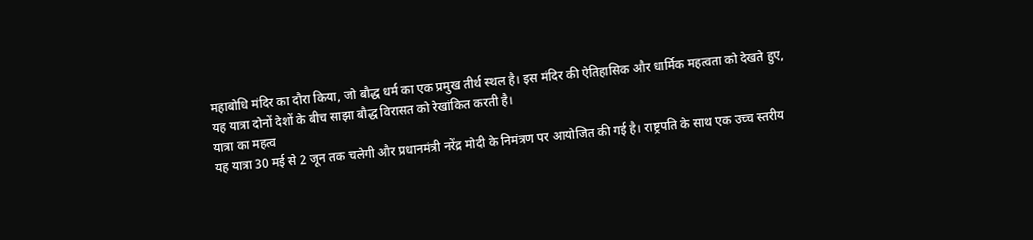महाबोधि मंदिर का दौरा किया, जो बौद्ध धर्म का एक प्रमुख तीर्थ स्थल है। इस मंदिर की ऐतिहासिक और धार्मिक महत्वता को देखते हुए, यह यात्रा दोनों देशों के बीच साझा बौद्ध विरासत को रेखांकित करती है।
यात्रा का महत्व
यह यात्रा 30 मई से 2 जून तक चलेगी और प्रधानमंत्री नरेंद्र मोदी के निमंत्रण पर आयोजित की गई है। राष्ट्रपति के साथ एक उच्च स्तरीय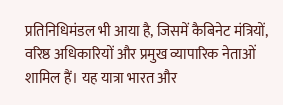प्रतिनिधिमंडल भी आया है, जिसमें कैबिनेट मंत्रियों, वरिष्ठ अधिकारियों और प्रमुख व्यापारिक नेताओं शामिल हैं। यह यात्रा भारत और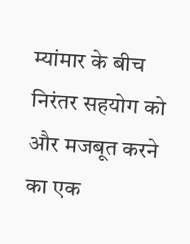म्यांमार के बीच निरंतर सहयोग को और मजबूत करने का एक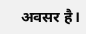अवसर है।